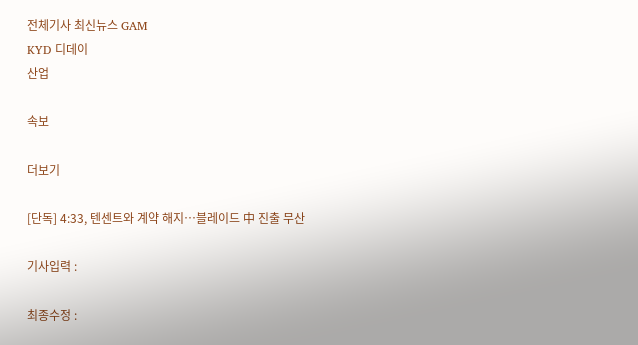전체기사 최신뉴스 GAM
KYD 디데이
산업

속보

더보기

[단독] 4:33, 텐센트와 계약 해지…블레이드 中 진출 무산

기사입력 :

최종수정 :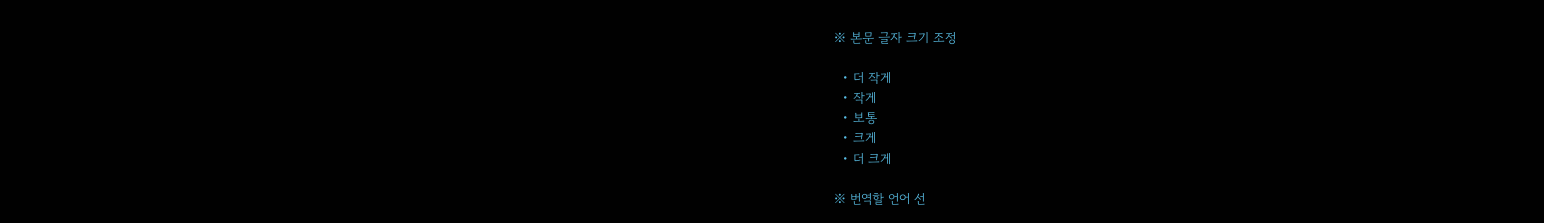※ 본문 글자 크기 조정

  • 더 작게
  • 작게
  • 보통
  • 크게
  • 더 크게

※ 번역할 언어 선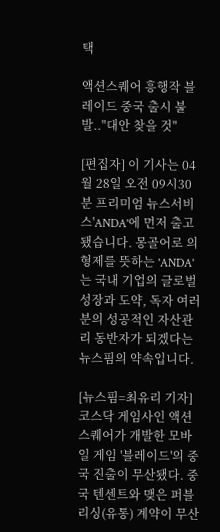택

액션스퀘어 흥행작 블레이드 중국 출시 불발.."대안 찾을 것"

[편집자] 이 기사는 04월 28일 오전 09시30분 프리미엄 뉴스서비스'ANDA'에 먼저 출고됐습니다. 몽골어로 의형제를 뜻하는 'ANDA'는 국내 기업의 글로벌 성장과 도약, 독자 여러분의 성공적인 자산관리 동반자가 되겠다는 뉴스핌의 약속입니다.

[뉴스핌=최유리 기자] 코스닥 게임사인 액션스퀘어가 개발한 모바일 게임 '블레이드'의 중국 진출이 무산됐다. 중국 텐센트와 맺은 퍼블리싱(유통) 계약이 무산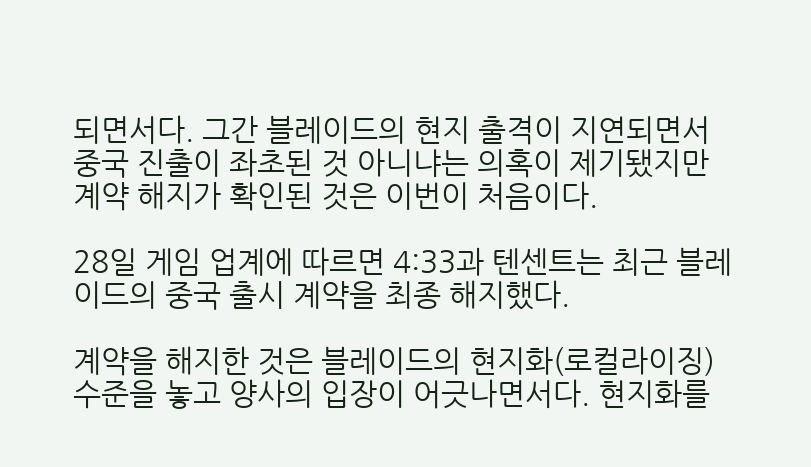되면서다. 그간 블레이드의 현지 출격이 지연되면서 중국 진출이 좌초된 것 아니냐는 의혹이 제기됐지만 계약 해지가 확인된 것은 이번이 처음이다.

28일 게임 업계에 따르면 4:33과 텐센트는 최근 블레이드의 중국 출시 계약을 최종 해지했다.

계약을 해지한 것은 블레이드의 현지화(로컬라이징) 수준을 놓고 양사의 입장이 어긋나면서다. 현지화를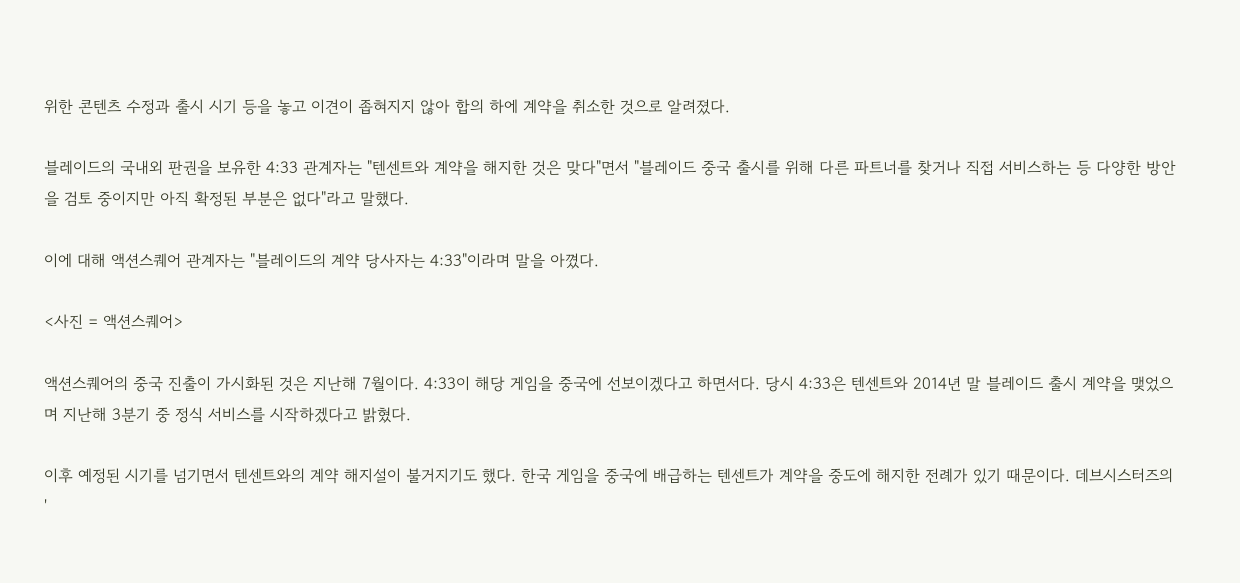위한 콘텐츠 수정과 출시 시기 등을 놓고 이견이 좁혀지지 않아 합의 하에 계약을 취소한 것으로 알려졌다.

블레이드의 국내외 판권을 보유한 4:33 관계자는 "텐센트와 계약을 해지한 것은 맞다"면서 "블레이드 중국 출시를 위해 다른 파트너를 찾거나 직접 서비스하는 등 다양한 방안을 검토 중이지만 아직 확정된 부분은 없다"라고 말했다.

이에 대해 액션스퀘어 관계자는 "블레이드의 계약 당사자는 4:33"이라며 말을 아꼈다.

<사진 = 액션스퀘어>

액션스퀘어의 중국 진출이 가시화된 것은 지난해 7월이다. 4:33이 해당 게임을 중국에 선보이겠다고 하면서다. 당시 4:33은 텐센트와 2014년 말 블레이드 출시 계약을 맺었으며 지난해 3분기 중 정식 서비스를 시작하겠다고 밝혔다.

이후 예정된 시기를 넘기면서 텐센트와의 계약 해지설이 불거지기도 했다. 한국 게임을 중국에 배급하는 텐센트가 계약을 중도에 해지한 전례가 있기 때문이다. 데브시스터즈의 '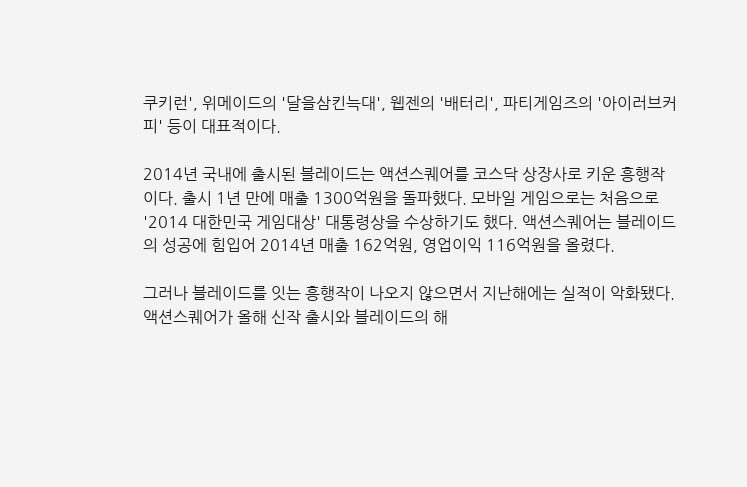쿠키런', 위메이드의 '달을삼킨늑대', 웹젠의 '배터리', 파티게임즈의 '아이러브커피' 등이 대표적이다.

2014년 국내에 출시된 블레이드는 액션스퀘어를 코스닥 상장사로 키운 흥행작이다. 출시 1년 만에 매출 1300억원을 돌파했다. 모바일 게임으로는 처음으로 '2014 대한민국 게임대상' 대통령상을 수상하기도 했다. 액션스퀘어는 블레이드의 성공에 힘입어 2014년 매출 162억원, 영업이익 116억원을 올렸다.

그러나 블레이드를 잇는 흥행작이 나오지 않으면서 지난해에는 실적이 악화됐다. 액션스퀘어가 올해 신작 출시와 블레이드의 해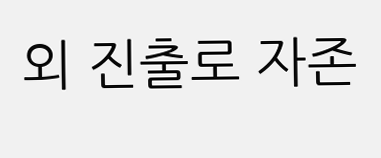외 진출로 자존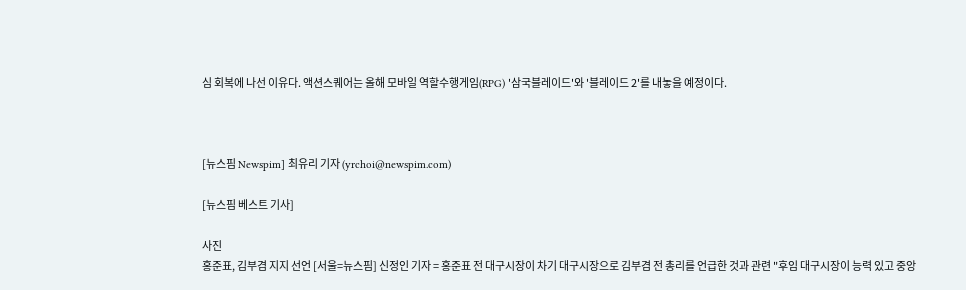심 회복에 나선 이유다. 액션스퀘어는 올해 모바일 역할수행게임(RPG) '삼국블레이드'와 '블레이드 2'를 내놓을 예정이다.



[뉴스핌 Newspim] 최유리 기자 (yrchoi@newspim.com)

[뉴스핌 베스트 기사]

사진
홍준표, 김부겸 지지 선언 [서울=뉴스핌] 신정인 기자 = 홍준표 전 대구시장이 차기 대구시장으로 김부겸 전 총리를 언급한 것과 관련 "후임 대구시장이 능력 있고 중앙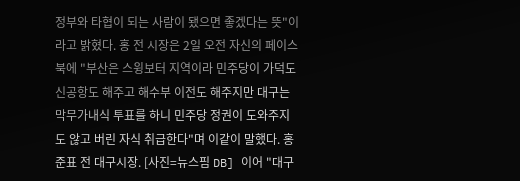정부와 타협이 되는 사람이 됐으면 좋겠다는 뜻"이라고 밝혔다. 홍 전 시장은 2일 오전 자신의 페이스북에 "부산은 스윙보터 지역이라 민주당이 가덕도 신공항도 해주고 해수부 이전도 해주지만 대구는 막무가내식 투표를 하니 민주당 정권이 도와주지도 않고 버린 자식 취급한다"며 이같이 말했다. 홍준표 전 대구시장. [사진=뉴스핌 DB] 이어 "대구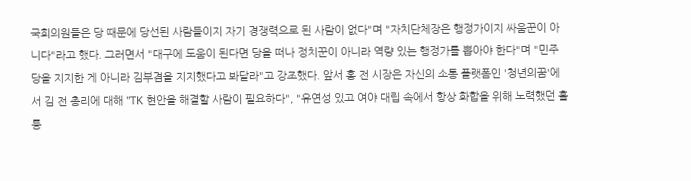국회의원들은 당 때문에 당선된 사람들이지 자기 경쟁력으로 된 사람이 없다"며 "자치단체장은 행정가이지 싸움꾼이 아니다"라고 했다. 그러면서 "대구에 도움이 된다면 당을 떠나 정치꾼이 아니라 역량 있는 행정가를 뽑아야 한다"며 "민주당을 지지한 게 아니라 김부겸을 지지했다고 봐달라"고 강조했다. 앞서 홍 전 시장은 자신의 소통 플랫폼인 '청년의꿈'에서 김 전 총리에 대해 "TK 현안을 해결할 사람이 필요하다", "유연성 있고 여야 대립 속에서 항상 화합을 위해 노력했던 훌륭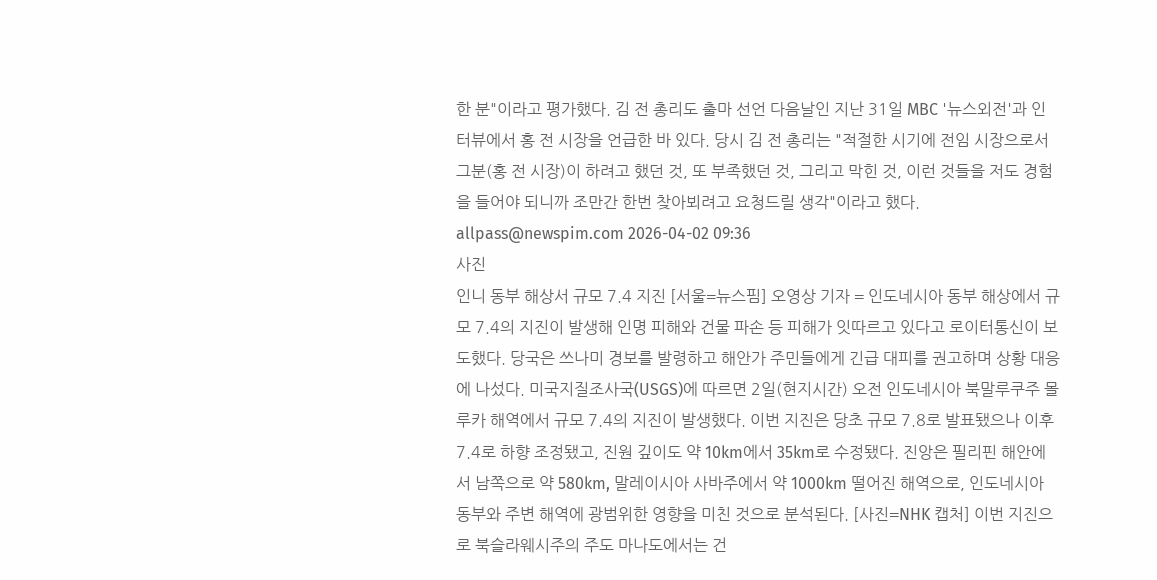한 분"이라고 평가했다. 김 전 총리도 출마 선언 다음날인 지난 31일 MBC '뉴스외전'과 인터뷰에서 홍 전 시장을 언급한 바 있다. 당시 김 전 총리는 "적절한 시기에 전임 시장으로서 그분(홍 전 시장)이 하려고 했던 것, 또 부족했던 것, 그리고 막힌 것, 이런 것들을 저도 경험을 들어야 되니까 조만간 한번 찾아뵈려고 요청드릴 생각"이라고 했다. allpass@newspim.com 2026-04-02 09:36
사진
인니 동부 해상서 규모 7.4 지진 [서울=뉴스핌] 오영상 기자 = 인도네시아 동부 해상에서 규모 7.4의 지진이 발생해 인명 피해와 건물 파손 등 피해가 잇따르고 있다고 로이터통신이 보도했다. 당국은 쓰나미 경보를 발령하고 해안가 주민들에게 긴급 대피를 권고하며 상황 대응에 나섰다. 미국지질조사국(USGS)에 따르면 2일(현지시간) 오전 인도네시아 북말루쿠주 몰루카 해역에서 규모 7.4의 지진이 발생했다. 이번 지진은 당초 규모 7.8로 발표됐으나 이후 7.4로 하향 조정됐고, 진원 깊이도 약 10km에서 35km로 수정됐다. 진앙은 필리핀 해안에서 남쪽으로 약 580km, 말레이시아 사바주에서 약 1000km 떨어진 해역으로, 인도네시아 동부와 주변 해역에 광범위한 영향을 미친 것으로 분석된다. [사진=NHK 캡처] 이번 지진으로 북슬라웨시주의 주도 마나도에서는 건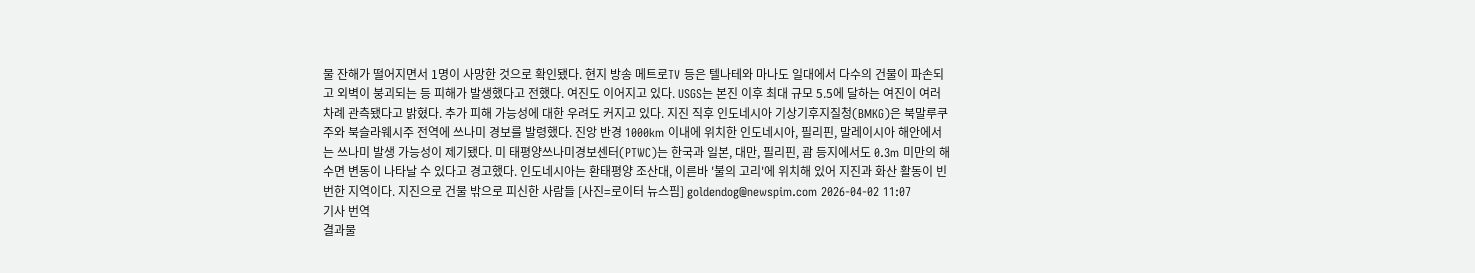물 잔해가 떨어지면서 1명이 사망한 것으로 확인됐다. 현지 방송 메트로TV 등은 텔나테와 마나도 일대에서 다수의 건물이 파손되고 외벽이 붕괴되는 등 피해가 발생했다고 전했다. 여진도 이어지고 있다. USGS는 본진 이후 최대 규모 5.5에 달하는 여진이 여러 차례 관측됐다고 밝혔다. 추가 피해 가능성에 대한 우려도 커지고 있다. 지진 직후 인도네시아 기상기후지질청(BMKG)은 북말루쿠주와 북슬라웨시주 전역에 쓰나미 경보를 발령했다. 진앙 반경 1000km 이내에 위치한 인도네시아, 필리핀, 말레이시아 해안에서는 쓰나미 발생 가능성이 제기됐다. 미 태평양쓰나미경보센터(PTWC)는 한국과 일본, 대만, 필리핀, 괌 등지에서도 0.3m 미만의 해수면 변동이 나타날 수 있다고 경고했다. 인도네시아는 환태평양 조산대, 이른바 '불의 고리'에 위치해 있어 지진과 화산 활동이 빈번한 지역이다. 지진으로 건물 밖으로 피신한 사람들 [사진=로이터 뉴스핌] goldendog@newspim.com 2026-04-02 11:07
기사 번역
결과물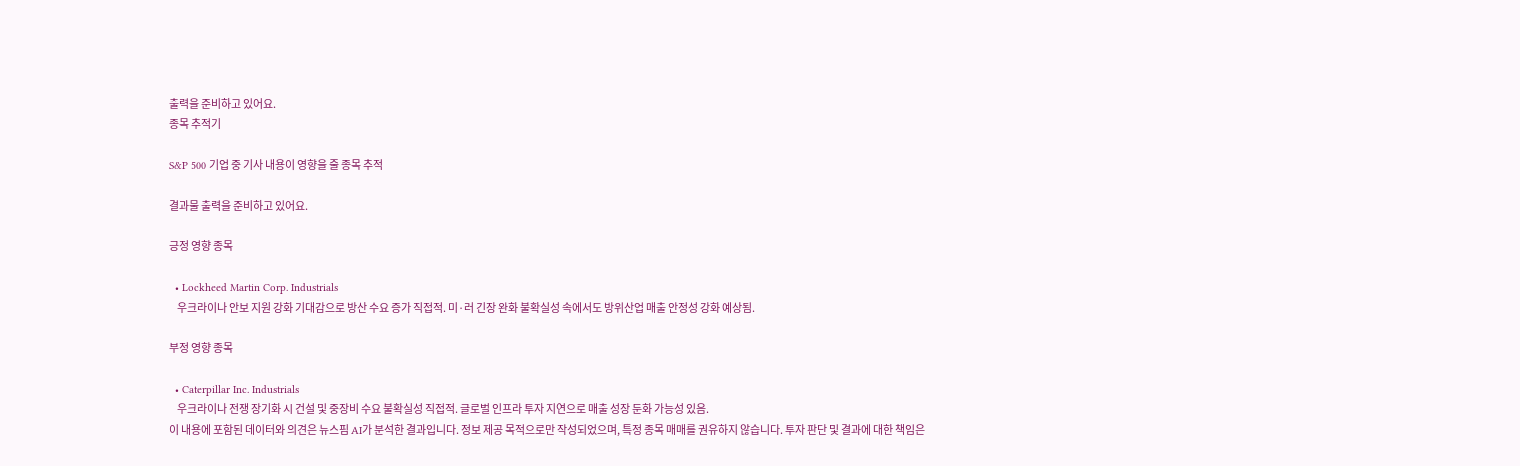출력을 준비하고 있어요.
종목 추적기

S&P 500 기업 중 기사 내용이 영향을 줄 종목 추적

결과물 출력을 준비하고 있어요.

긍정 영향 종목

  • Lockheed Martin Corp. Industrials
    우크라이나 안보 지원 강화 기대감으로 방산 수요 증가 직접적. 미·러 긴장 완화 불확실성 속에서도 방위산업 매출 안정성 강화 예상됨.

부정 영향 종목

  • Caterpillar Inc. Industrials
    우크라이나 전쟁 장기화 시 건설 및 중장비 수요 불확실성 직접적. 글로벌 인프라 투자 지연으로 매출 성장 둔화 가능성 있음.
이 내용에 포함된 데이터와 의견은 뉴스핌 AI가 분석한 결과입니다. 정보 제공 목적으로만 작성되었으며, 특정 종목 매매를 권유하지 않습니다. 투자 판단 및 결과에 대한 책임은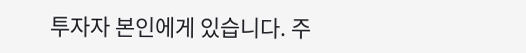투자자 본인에게 있습니다. 주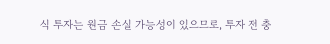식 투자는 원금 손실 가능성이 있으므로, 투자 전 충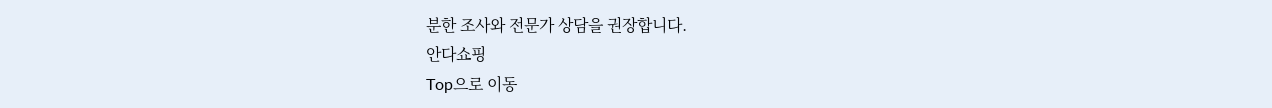분한 조사와 전문가 상담을 권장합니다.
안다쇼핑
Top으로 이동